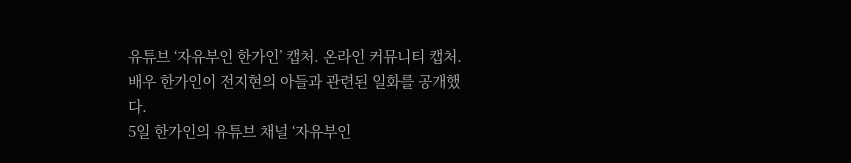유튜브 ‘자유부인 한가인’ 캡처. 온라인 커뮤니티 캡처.
배우 한가인이 전지현의 아들과 관련된 일화를 공개했다.
5일 한가인의 유튜브 채널 ‘자유부인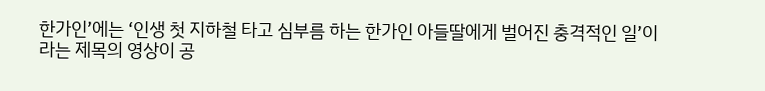한가인’에는 ‘인생 첫 지하철 타고 심부름 하는 한가인 아들딸에게 벌어진 충격적인 일’이라는 제목의 영상이 공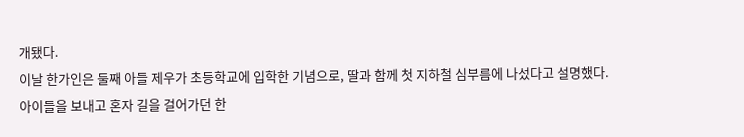개됐다.
이날 한가인은 둘째 아들 제우가 초등학교에 입학한 기념으로, 딸과 함께 첫 지하철 심부름에 나섰다고 설명했다.
아이들을 보내고 혼자 길을 걸어가던 한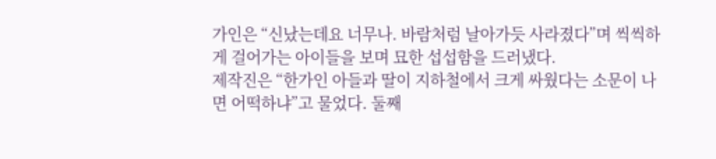가인은 “신났는데요 너무나. 바람처럼 날아가듯 사라졌다”며 씩씩하게 걸어가는 아이들을 보며 묘한 섭섭함을 드러냈다.
제작진은 “한가인 아들과 딸이 지하철에서 크게 싸웠다는 소문이 나면 어떡하냐”고 물었다. 둘째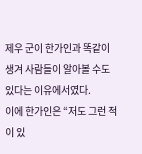제우 군이 한가인과 똑같이 생겨 사람들이 알아볼 수도 있다는 이유에서였다.
이에 한가인은 “저도 그런 적이 있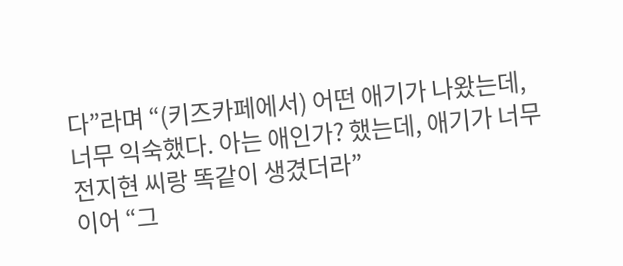다”라며 “(키즈카페에서) 어떤 애기가 나왔는데, 너무 익숙했다. 아는 애인가? 했는데, 애기가 너무 전지현 씨랑 똑같이 생겼더라”
이어 “그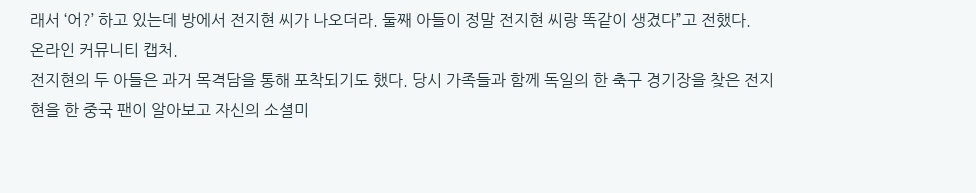래서 ‘어?’ 하고 있는데 방에서 전지현 씨가 나오더라. 둘째 아들이 정말 전지현 씨랑 똑같이 생겼다”고 전했다.
온라인 커뮤니티 캡처.
전지현의 두 아들은 과거 목격담을 통해 포착되기도 했다. 당시 가족들과 함께 독일의 한 축구 경기장을 찾은 전지현을 한 중국 팬이 알아보고 자신의 소셜미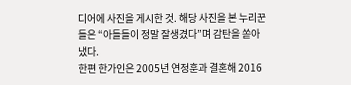디어에 사진을 게시한 것. 해당 사진을 본 누리꾼들은 “아들들이 정말 잘생겼다”며 감탄을 쏟아냈다.
한편 한가인은 2005년 연정훈과 결혼해 2016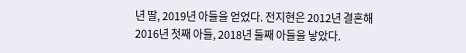년 딸, 2019년 아들을 얻었다. 전지현은 2012년 결혼해 2016년 첫째 아들, 2018년 둘째 아들을 낳았다.